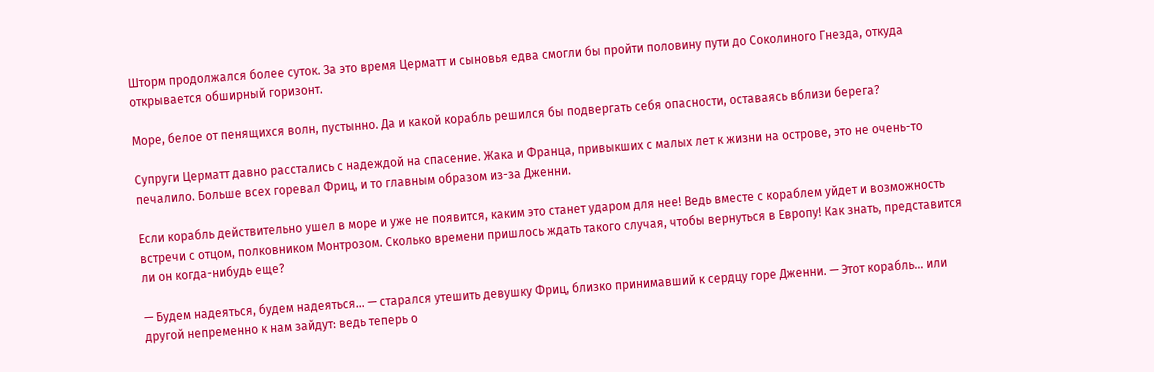Шторм продолжался более суток. За это время Церматт и сыновья едва смогли бы пройти половину пути до Соколиного Гнезда, откуда открывается обширный горизонт.

Море, белое от пенящихся волн, пустынно. Да и какой корабль решился бы подвергать себя опасности, оставаясь вблизи берега?

Супруги Церматт давно расстались с надеждой на спасение. Жака и Франца, привыкших с малых лет к жизни на острове, это не очень-то печалило. Больше всех горевал Фриц, и то главным образом из-за Дженни.

Если корабль действительно ушел в море и уже не появится, каким это станет ударом для нее! Ведь вместе с кораблем уйдет и возможность встречи с отцом, полковником Монтрозом. Сколько времени пришлось ждать такого случая, чтобы вернуться в Европу! Как знать, представится ли он когда-нибудь еще?

— Будем надеяться, будем надеяться… — старался утешить девушку Фриц, близко принимавший к сердцу горе Дженни. — Этот корабль… или другой непременно к нам зайдут: ведь теперь о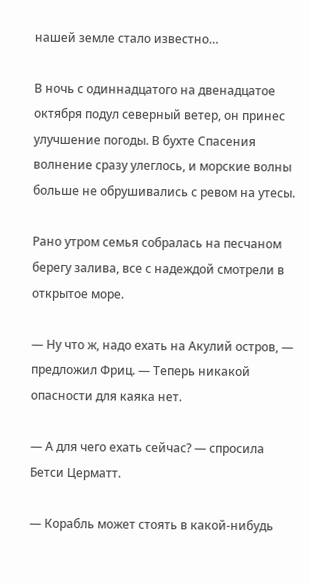нашей земле стало известно…

В ночь с одиннадцатого на двенадцатое октября подул северный ветер, он принес улучшение погоды. В бухте Спасения волнение сразу улеглось, и морские волны больше не обрушивались с ревом на утесы.

Рано утром семья собралась на песчаном берегу залива, все с надеждой смотрели в открытое море.

— Ну что ж, надо ехать на Акулий остров, — предложил Фриц. — Теперь никакой опасности для каяка нет.

— А для чего ехать сейчас? — спросила Бетси Церматт.

— Корабль может стоять в какой-нибудь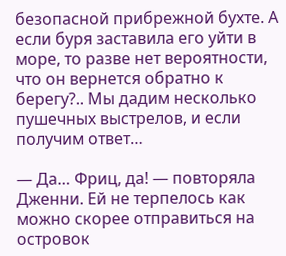безопасной прибрежной бухте. А если буря заставила его уйти в море, то разве нет вероятности, что он вернется обратно к берегу?.. Мы дадим несколько пушечных выстрелов, и если получим ответ…

— Да… Фриц, да! — повторяла Дженни. Ей не терпелось как можно скорее отправиться на островок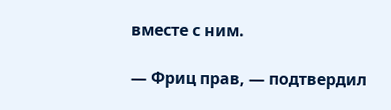вместе с ним.

— Фриц прав, — подтвердил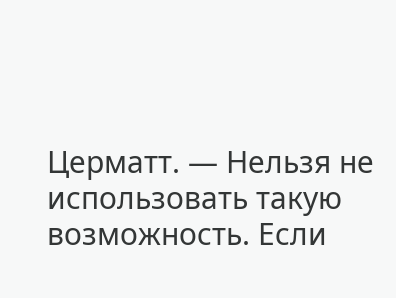Церматт. — Нельзя не использовать такую возможность. Если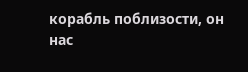корабль поблизости, он нас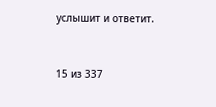услышит и ответит.



15 из 337